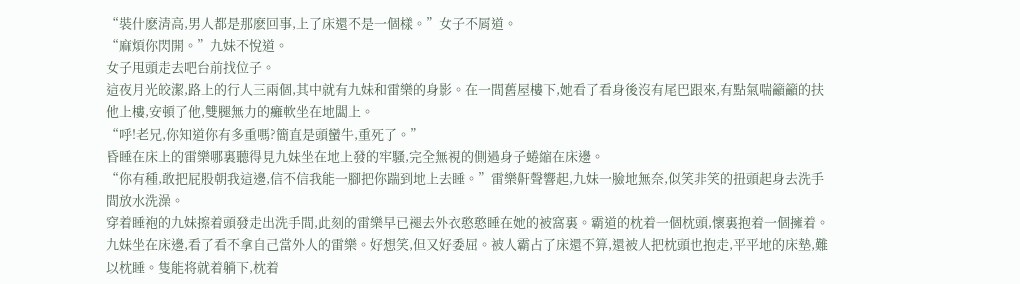“裝什麽清高,男人都是那麽回事,上了床還不是一個樣。”女子不屑道。
“麻煩你閃開。”九妹不悅道。
女子甩頭走去吧台前找位子。
這夜月光皎潔,路上的行人三兩個,其中就有九妹和雷樂的身影。在一間舊屋樓下,她看了看身後沒有尾巴跟來,有點氣喘籲籲的扶他上樓,安頓了他,雙腿無力的癱軟坐在地闆上。
“呼!老兄,你知道你有多重嗎?簡直是頭蠻牛,重死了。”
昏睡在床上的雷樂哪裏聽得見九妹坐在地上發的牢騷,完全無視的側過身子蜷縮在床邊。
“你有種,敢把屁股朝我這邊,信不信我能一腳把你踹到地上去睡。”雷樂鼾聲響起,九妹一臉地無奈,似笑非笑的扭頭起身去洗手間放水洗澡。
穿着睡袍的九妹擦着頭發走出洗手間,此刻的雷樂早已褪去外衣憨憨睡在她的被窩裏。霸道的枕着一個枕頭,懷裏抱着一個擁着。
九妹坐在床邊,看了看不拿自己當外人的雷樂。好想笑,但又好委屈。被人霸占了床還不算,還被人把枕頭也抱走,平平地的床墊,難以枕睡。隻能将就着躺下,枕着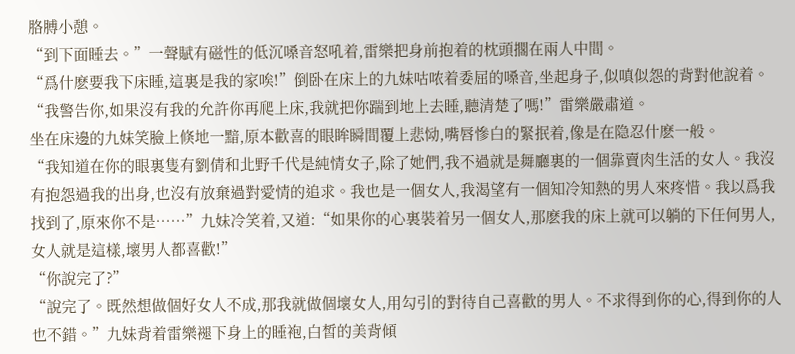胳膊小憩。
“到下面睡去。”一聲賦有磁性的低沉嗓音怒吼着,雷樂把身前抱着的枕頭擱在兩人中間。
“爲什麽要我下床睡,這裏是我的家唉!”倒卧在床上的九妹咕哝着委屈的嗓音,坐起身子,似嗔似怨的背對他說着。
“我警告你,如果沒有我的允許你再爬上床,我就把你踹到地上去睡,聽清楚了嗎!”雷樂嚴肅道。
坐在床邊的九妹笑臉上倏地一黯,原本歡喜的眼眸瞬間覆上悲恸,嘴唇慘白的緊抿着,像是在隐忍什麽一般。
“我知道在你的眼裏隻有劉倩和北野千代是純情女子,除了她們,我不過就是舞廳裏的一個靠賣肉生活的女人。我沒有抱怨過我的出身,也沒有放棄過對愛情的追求。我也是一個女人,我渴望有一個知冷知熱的男人來疼惜。我以爲我找到了,原來你不是……”九妹冷笑着,又道:“如果你的心裏裝着另一個女人,那麽我的床上就可以躺的下任何男人,女人就是這樣,壞男人都喜歡!”
“你說完了?”
“說完了。既然想做個好女人不成,那我就做個壞女人,用勾引的對待自己喜歡的男人。不求得到你的心,得到你的人也不錯。”九妹背着雷樂褪下身上的睡袍,白皙的美背傾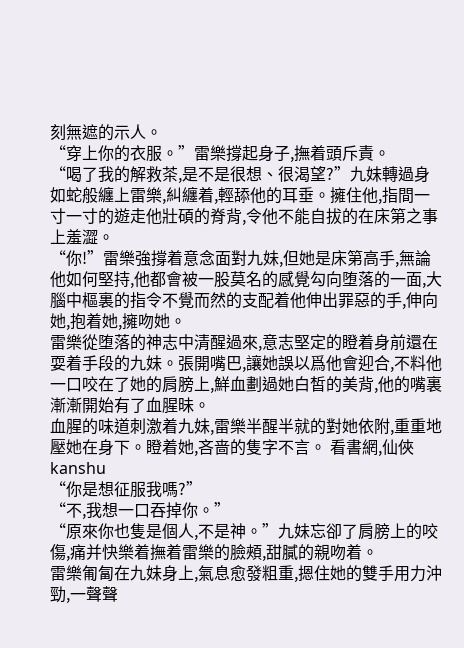刻無遮的示人。
“穿上你的衣服。”雷樂撐起身子,撫着頭斥責。
“喝了我的解救茶,是不是很想、很渴望?”九妹轉過身如蛇般纏上雷樂,糾纏着,輕舔他的耳垂。擁住他,指間一寸一寸的遊走他壯碩的脊背,令他不能自拔的在床第之事上羞澀。
“你!”雷樂強撐着意念面對九妹,但她是床第高手,無論他如何堅持,他都會被一股莫名的感覺勾向堕落的一面,大腦中樞裏的指令不覺而然的支配着他伸出罪惡的手,伸向她,抱着她,擁吻她。
雷樂從堕落的神志中清醒過來,意志堅定的瞪着身前還在耍着手段的九妹。張開嘴巴,讓她誤以爲他會迎合,不料他一口咬在了她的肩膀上,鮮血劃過她白皙的美背,他的嘴裏漸漸開始有了血腥昧。
血腥的味道刺激着九妹,雷樂半醒半就的對她依附,重重地壓她在身下。瞪着她,吝啬的隻字不言。 看書網,仙俠kanshu
“你是想征服我嗎?”
“不,我想一口吞掉你。”
“原來你也隻是個人,不是神。”九妹忘卻了肩膀上的咬傷,痛并快樂着撫着雷樂的臉頰,甜膩的親吻着。
雷樂匍匐在九妹身上,氣息愈發粗重,摁住她的雙手用力沖勁,一聲聲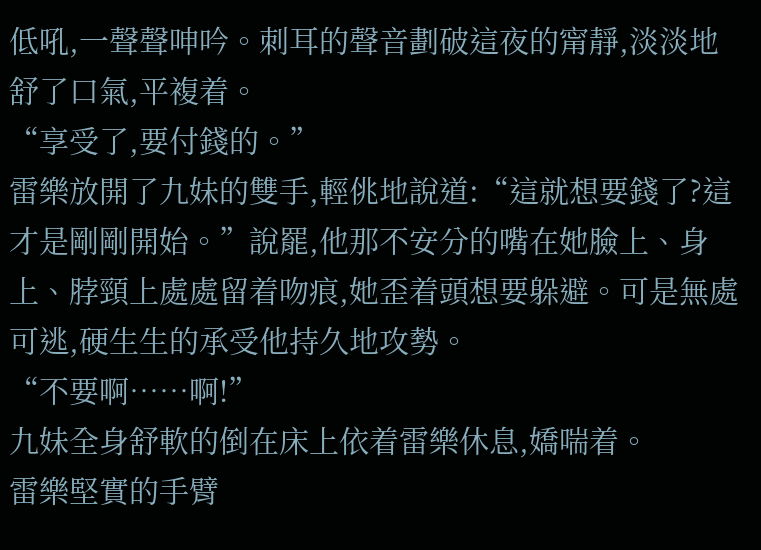低吼,一聲聲呻吟。刺耳的聲音劃破這夜的甯靜,淡淡地舒了口氣,平複着。
“享受了,要付錢的。”
雷樂放開了九妹的雙手,輕佻地說道:“這就想要錢了?這才是剛剛開始。”說罷,他那不安分的嘴在她臉上、身上、脖頸上處處留着吻痕,她歪着頭想要躲避。可是無處可逃,硬生生的承受他持久地攻勢。
“不要啊……啊!”
九妹全身舒軟的倒在床上依着雷樂休息,嬌喘着。
雷樂堅實的手臂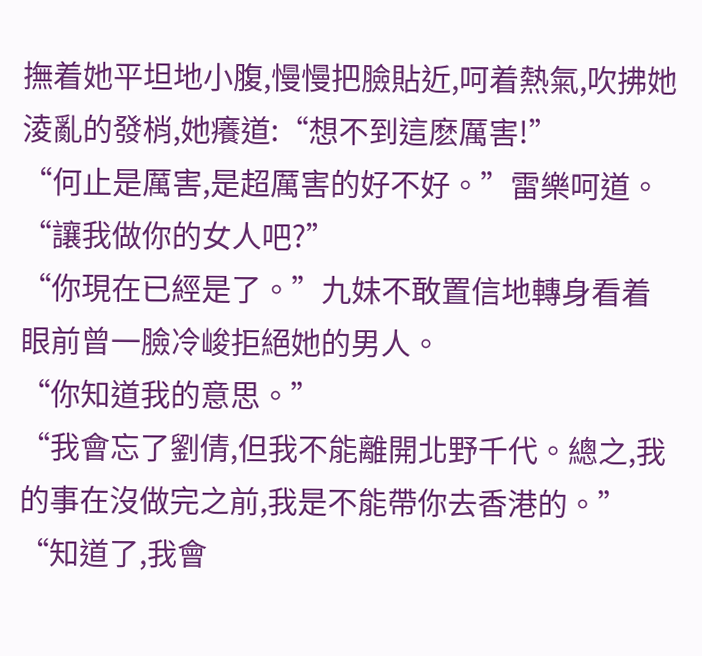撫着她平坦地小腹,慢慢把臉貼近,呵着熱氣,吹拂她淩亂的發梢,她癢道:“想不到這麽厲害!”
“何止是厲害,是超厲害的好不好。”雷樂呵道。
“讓我做你的女人吧?”
“你現在已經是了。”九妹不敢置信地轉身看着眼前曾一臉冷峻拒絕她的男人。
“你知道我的意思。”
“我會忘了劉倩,但我不能離開北野千代。總之,我的事在沒做完之前,我是不能帶你去香港的。”
“知道了,我會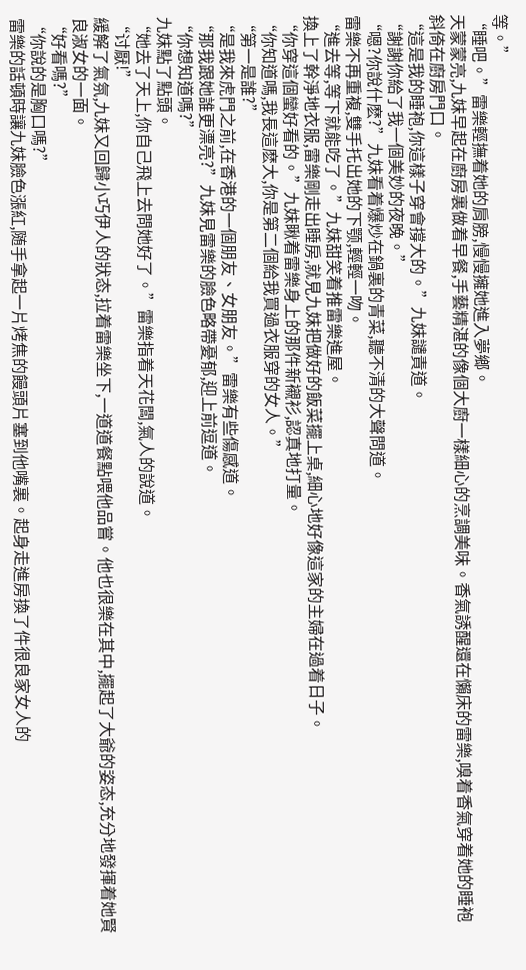等。”
“睡吧。”雷樂輕撫着她的肩膀,慢慢擁她進入夢鄉。
天蒙蒙亮,九妹早起在廚房裏做着早餐,手藝精湛的像個大廚一樣細心的烹調美味。香氣誘醒還在懶床的雷樂,嗅着香氣穿着她的睡袍斜倚在廚房門口。
“這是我的睡袍,你這樣子穿會撐大的。”九妹譴責道。
“謝謝你給了我一個美妙的夜晚。”
“嗯?你說什麽?”九妹看着爆炒在鍋裏的青菜,聽不清的大聲問道。
雷樂不再重複,雙手托出她的下颚,輕輕一吻。
“進去等,等下就能吃了。”九妹甜笑着推雷樂進屋。
換上了幹淨地衣服,雷樂剛走出睡房,就見九妹把做好的飯菜擺上桌,細心地好像這家的主婦在過着日子。
“你穿這個蠻好看的。”九妹瞅着雷樂身上的那件新襯衫,認真地打量。
“你知道嗎,我長這麽大,你是第二個給我買過衣服穿的女人。”
“第一是誰?”
“是我來虎門之前,在香港的一個朋友、女朋友。”雷樂有些傷感道。
“那我跟她誰更漂亮?”九妹見雷樂的臉色略帶憂郁,迎上前逗道。
“你想知道嗎?”
九妹點了點頭。
“她去了天上,你自己飛上去問她好了。”雷樂指着天花闆,氣人的說道。
“讨厭!”
緩解了氣氛,九妹又回歸小巧伊人的狀态,拉着雷樂坐下,一道道餐點喂他品嘗。他也很樂在其中,擺起了大爺的姿态,充分地發揮着她賢良淑女的一面。
“好看嗎?”
“你說的是胸口嗎?”
雷樂的話頓時讓九妹臉色漲紅,随手拿起一片烤焦的饅頭片塞到他嘴裏。起身走進房換了件很良家女人的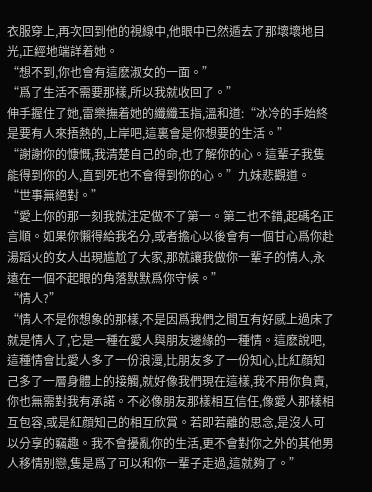衣服穿上,再次回到他的視線中,他眼中已然遁去了那壞壞地目光,正經地端詳着她。
“想不到,你也會有這麽淑女的一面。”
“爲了生活不需要那樣,所以我就收回了。”
伸手握住了她,雷樂撫着她的纖纖玉指,溫和道:“冰冷的手始終是要有人來捂熱的,上岸吧,這裏會是你想要的生活。”
“謝謝你的慷慨,我清楚自己的命,也了解你的心。這輩子我隻能得到你的人,直到死也不會得到你的心。”九妹悲觀道。
“世事無絕對。”
“愛上你的那一刻我就注定做不了第一。第二也不錯,起碼名正言順。如果你懶得給我名分,或者擔心以後會有一個甘心爲你赴湯蹈火的女人出現尴尬了大家,那就讓我做你一輩子的情人,永遠在一個不起眼的角落默默爲你守候。”
“情人?”
“情人不是你想象的那樣,不是因爲我們之間互有好感上過床了就是情人了,它是一種在愛人與朋友邊緣的一種情。這麽說吧,這種情會比愛人多了一份浪漫,比朋友多了一份知心,比紅顔知己多了一層身體上的接觸,就好像我們現在這樣,我不用你負責,你也無需對我有承諾。不必像朋友那樣相互信任,像愛人那樣相互包容,或是紅顔知己的相互欣賞。若即若離的思念,是沒人可以分享的竊趣。我不會擾亂你的生活,更不會對你之外的其他男人移情别戀,隻是爲了可以和你一輩子走過,這就夠了。”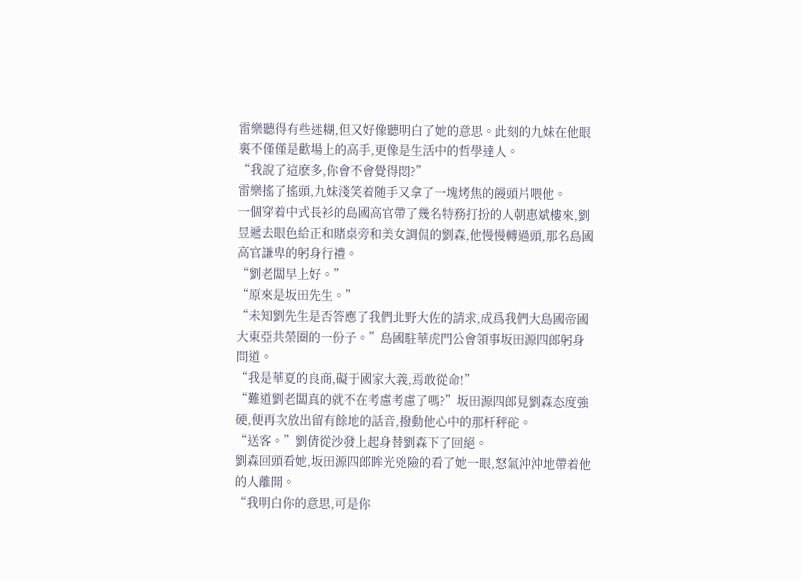雷樂聽得有些迷糊,但又好像聽明白了她的意思。此刻的九妹在他眼裏不僅僅是歡場上的高手,更像是生活中的哲學達人。
“我說了這麽多,你會不會覺得悶?”
雷樂搖了搖頭,九妹淺笑着随手又拿了一塊烤焦的饅頭片喂他。
一個穿着中式長衫的島國高官帶了幾名特務打扮的人朝惠斌樓來,劉昱遞去眼色給正和賭桌旁和美女調侃的劉森,他慢慢轉過頭,那名島國高官謙卑的躬身行禮。
“劉老闆早上好。”
“原來是坂田先生。”
“未知劉先生是否答應了我們北野大佐的請求,成爲我們大島國帝國大東亞共榮圈的一份子。”島國駐華虎門公會領事坂田源四郎躬身問道。
“我是華夏的良商,礙于國家大義,焉敢從命!”
“難道劉老闆真的就不在考慮考慮了嗎?”坂田源四郎見劉森态度強硬,便再次放出留有餘地的話音,撥動他心中的那杆秤砣。
“送客。”劉倩從沙發上起身替劉森下了回絕。
劉森回頭看她,坂田源四郎眸光兇險的看了她一眼,怒氣沖沖地帶着他的人離開。
“我明白你的意思,可是你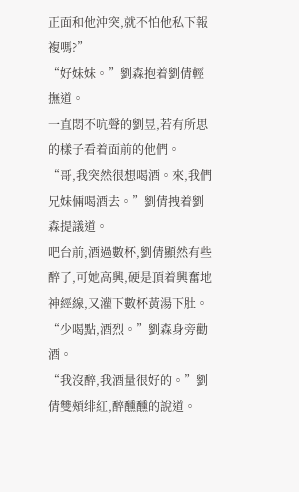正面和他沖突,就不怕他私下報複嗎?”
“好妹妹。”劉森抱着劉倩輕撫道。
一直悶不吭聲的劉昱,若有所思的樣子看着面前的他們。
“哥,我突然很想喝酒。來,我們兄妹倆喝酒去。”劉倩拽着劉森提議道。
吧台前,酒過數杯,劉倩顯然有些醉了,可她高興,硬是頂着興奮地神經線,又灌下數杯黃湯下肚。
“少喝點,酒烈。”劉森身旁勸酒。
“我沒醉,我酒量很好的。”劉倩雙頰绯紅,醉醺醺的說道。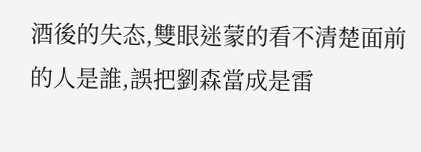酒後的失态,雙眼迷蒙的看不清楚面前的人是誰,誤把劉森當成是雷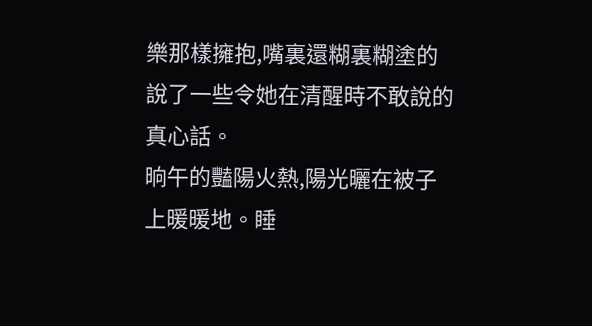樂那樣擁抱,嘴裏還糊裏糊塗的說了一些令她在清醒時不敢說的真心話。
晌午的豔陽火熱,陽光曬在被子上暖暖地。睡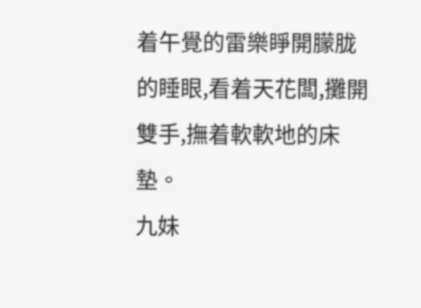着午覺的雷樂睜開朦胧的睡眼,看着天花闆,攤開雙手,撫着軟軟地的床墊。
九妹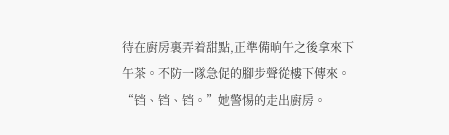待在廚房裏弄着甜點,正準備晌午之後拿來下午茶。不防一隊急促的腳步聲從樓下傳來。“铛、铛、铛。”她警惕的走出廚房。